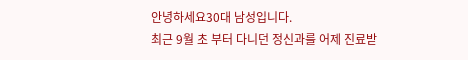안녕하세요30대 남성입니다.
최근 9월 초 부터 다니던 정신과를 어제 진료받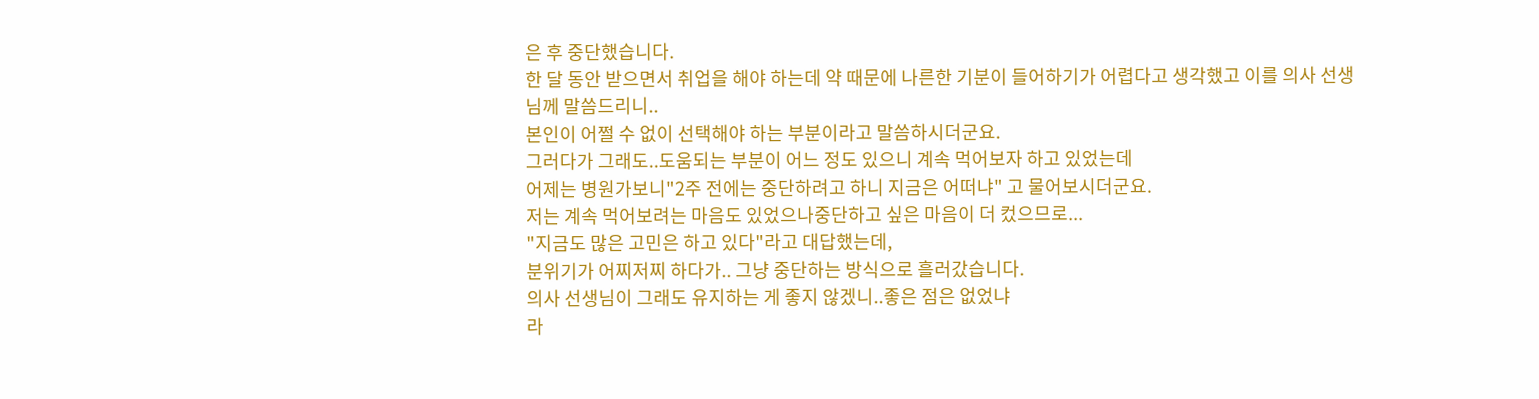은 후 중단했습니다.
한 달 동안 받으면서 취업을 해야 하는데 약 때문에 나른한 기분이 들어하기가 어렵다고 생각했고 이를 의사 선생님께 말씀드리니..
본인이 어쩔 수 없이 선택해야 하는 부분이라고 말씀하시더군요.
그러다가 그래도..도움되는 부분이 어느 정도 있으니 계속 먹어보자 하고 있었는데
어제는 병원가보니"2주 전에는 중단하려고 하니 지금은 어떠냐" 고 물어보시더군요.
저는 계속 먹어보려는 마음도 있었으나중단하고 싶은 마음이 더 컸으므로...
"지금도 많은 고민은 하고 있다"라고 대답했는데,
분위기가 어찌저찌 하다가.. 그냥 중단하는 방식으로 흘러갔습니다.
의사 선생님이 그래도 유지하는 게 좋지 않겠니..좋은 점은 없었냐
라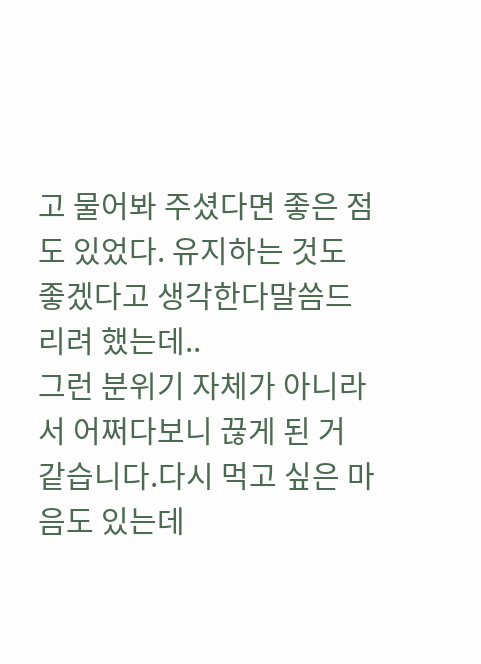고 물어봐 주셨다면 좋은 점도 있었다. 유지하는 것도 좋겠다고 생각한다말씀드리려 했는데..
그런 분위기 자체가 아니라서 어쩌다보니 끊게 된 거 같습니다.다시 먹고 싶은 마음도 있는데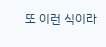또 이런 식이라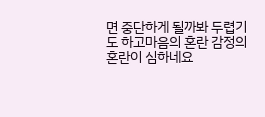면 중단하게 될까봐 두렵기도 하고마음의 혼란 감정의 혼란이 심하네요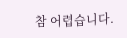참 어렵습니다.